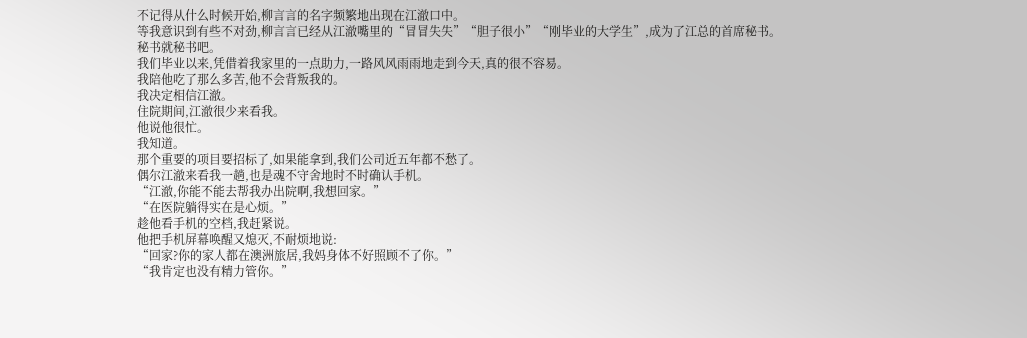不记得从什么时候开始,柳言言的名字频繁地出现在江澈口中。
等我意识到有些不对劲,柳言言已经从江澈嘴里的“冒冒失失”“胆子很小”“刚毕业的大学生”,成为了江总的首席秘书。
秘书就秘书吧。
我们毕业以来,凭借着我家里的一点助力,一路风风雨雨地走到今天,真的很不容易。
我陪他吃了那么多苦,他不会背叛我的。
我决定相信江澈。
住院期间,江澈很少来看我。
他说他很忙。
我知道。
那个重要的项目要招标了,如果能拿到,我们公司近五年都不愁了。
偶尔江澈来看我一趟,也是魂不守舍地时不时确认手机。
“江澈,你能不能去帮我办出院啊,我想回家。”
“在医院躺得实在是心烦。”
趁他看手机的空档,我赶紧说。
他把手机屏幕唤醒又熄灭,不耐烦地说:
“回家?你的家人都在澳洲旅居,我妈身体不好照顾不了你。”
“我肯定也没有精力管你。”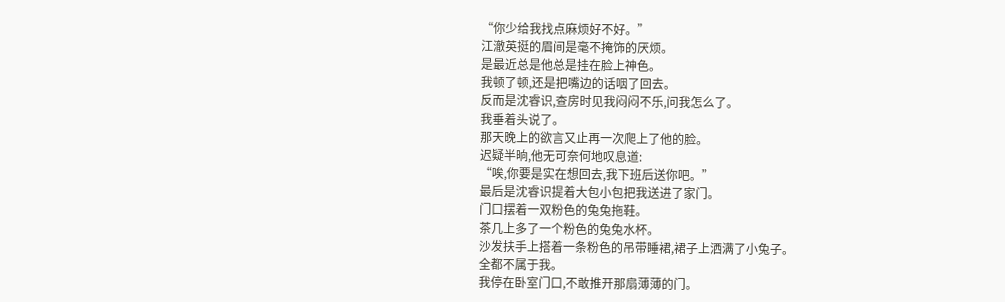“你少给我找点麻烦好不好。”
江澈英挺的眉间是毫不掩饰的厌烦。
是最近总是他总是挂在脸上神色。
我顿了顿,还是把嘴边的话咽了回去。
反而是沈睿识,查房时见我闷闷不乐,问我怎么了。
我垂着头说了。
那天晚上的欲言又止再一次爬上了他的脸。
迟疑半晌,他无可奈何地叹息道:
“唉,你要是实在想回去,我下班后送你吧。”
最后是沈睿识提着大包小包把我送进了家门。
门口摆着一双粉色的兔兔拖鞋。
茶几上多了一个粉色的兔兔水杯。
沙发扶手上搭着一条粉色的吊带睡裙,裙子上洒满了小兔子。
全都不属于我。
我停在卧室门口,不敢推开那扇薄薄的门。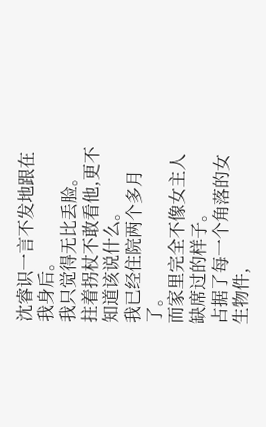沈睿识一言不发地跟在我身后。
我只觉得无比丢脸。
拄着拐杖不敢看他,更不知道该说什么。
我已经住院两个多月了。
而家里完全不像女主人缺席过的样子。
占据了每一个角落的女生物件,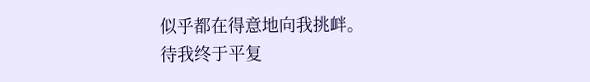似乎都在得意地向我挑衅。
待我终于平复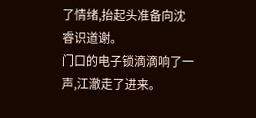了情绪,抬起头准备向沈睿识道谢。
门口的电子锁滴滴响了一声,江澈走了进来。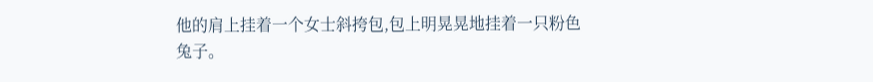他的肩上挂着一个女士斜挎包,包上明晃晃地挂着一只粉色兔子。